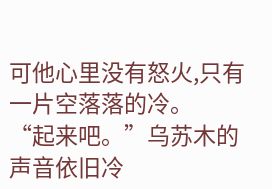可他心里没有怒火,只有一片空落落的冷。
“起来吧。”乌苏木的声音依旧冷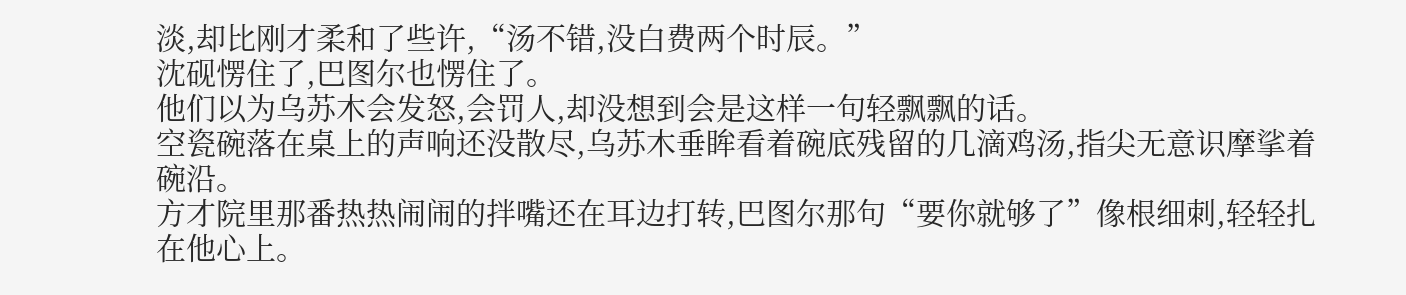淡,却比刚才柔和了些许,“汤不错,没白费两个时辰。”
沈砚愣住了,巴图尔也愣住了。
他们以为乌苏木会发怒,会罚人,却没想到会是这样一句轻飘飘的话。
空瓷碗落在桌上的声响还没散尽,乌苏木垂眸看着碗底残留的几滴鸡汤,指尖无意识摩挲着碗沿。
方才院里那番热热闹闹的拌嘴还在耳边打转,巴图尔那句“要你就够了”像根细刺,轻轻扎在他心上。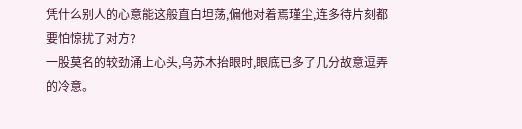凭什么别人的心意能这般直白坦荡,偏他对着焉瑾尘,连多待片刻都要怕惊扰了对方?
一股莫名的较劲涌上心头,乌苏木抬眼时,眼底已多了几分故意逗弄的冷意。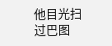他目光扫过巴图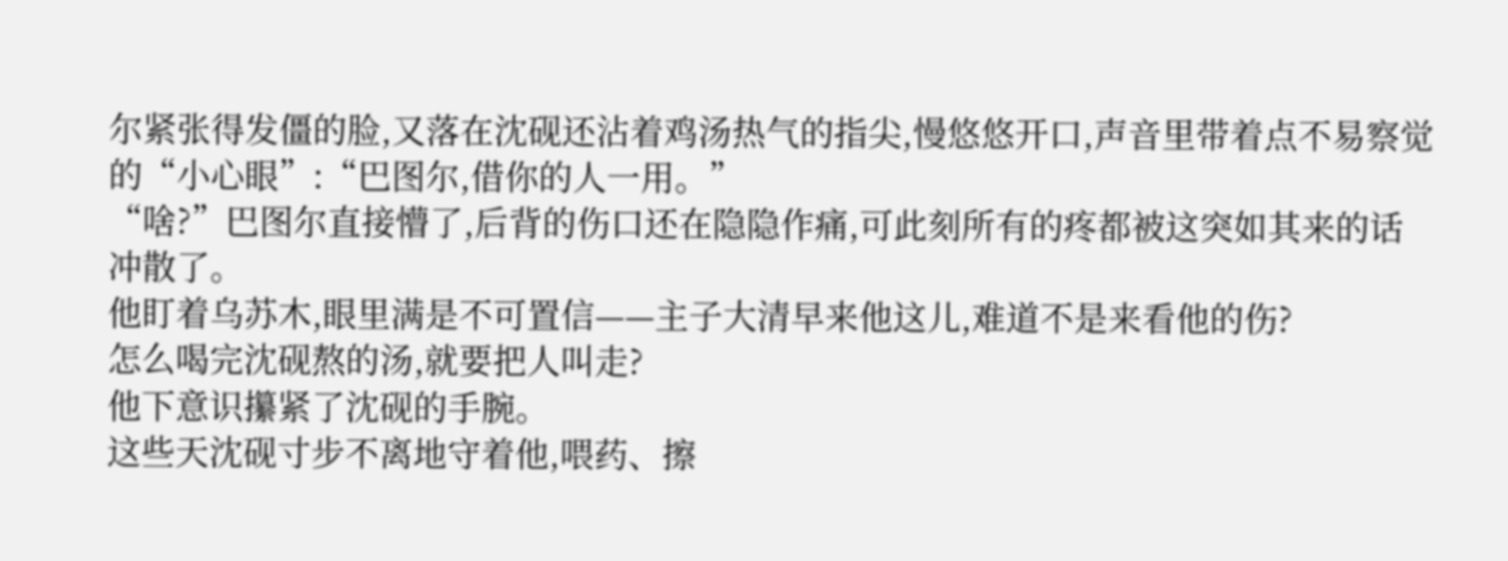尔紧张得发僵的脸,又落在沈砚还沾着鸡汤热气的指尖,慢悠悠开口,声音里带着点不易察觉的“小心眼”:“巴图尔,借你的人一用。”
“啥?”巴图尔直接懵了,后背的伤口还在隐隐作痛,可此刻所有的疼都被这突如其来的话冲散了。
他盯着乌苏木,眼里满是不可置信——主子大清早来他这儿,难道不是来看他的伤?
怎么喝完沈砚熬的汤,就要把人叫走?
他下意识攥紧了沈砚的手腕。
这些天沈砚寸步不离地守着他,喂药、擦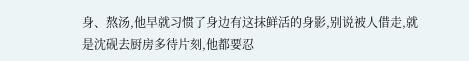身、熬汤,他早就习惯了身边有这抹鲜活的身影,别说被人借走,就是沈砚去厨房多待片刻,他都要忍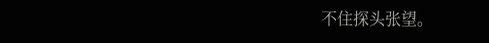不住探头张望。